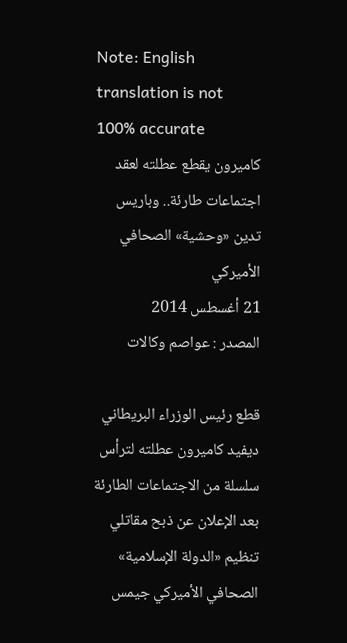Note: English translation is not 100% accurate
كاميرون يقطع عطلته لعقد اجتماعات طارئة.. وباريس تدين «وحشية» الصحافي الأميركي
21 أغسطس 2014
المصدر : عواصم وكالات

قطع رئيس الوزراء البريطاني ديفيد كاميرون عطلته لترأس سلسلة من الاجتماعات الطارئة بعد الإعلان عن ذبح مقاتلي تنظيم «الدولة الإسلامية» الصحافي الأميركي جيمس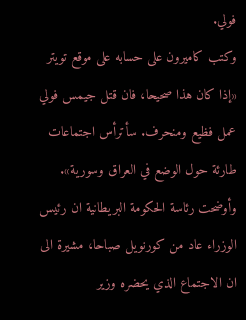فولي.
وكتب كاميرون على حسابه على موقع تويتر «إذا كان هذا صحيحا، فان قتل جيمس فولي عمل فظيع ومنحرف. سأترأس اجتماعات طارئة حول الوضع في العراق وسورية».
وأوضحت رئاسة الحكومة البريطانية ان رئيس الوزراء عاد من كورنويل صباحا، مشيرة الى ان الاجتماع الذي يحضره وزير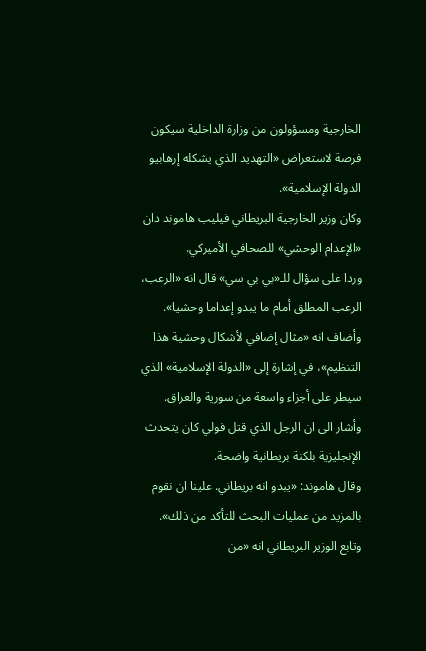الخارجية ومسؤولون من وزارة الداخلية سيكون فرصة لاستعراض «التهديد الذي يشكله إرهابيو الدولة الإسلامية».
وكان وزير الخارجية البريطاني فيليب هاموند دان «الإعدام الوحشي» للصحافي الأميركي.
وردا على سؤال للـ«بي بي سي» قال انه «الرعب، الرعب المطلق أمام ما يبدو إعداما وحشيا».
وأضاف انه «مثال إضافي لأشكال وحشية هذا التنظيم»، في إشارة إلى «الدولة الإسلامية» الذي سيطر على أجزاء واسعة من سورية والعراق.
وأشار الى ان الرجل الذي قتل فولي كان يتحدث الإنجليزية بلكنة بريطانية واضحة.
وقال هاموند: «يبدو انه بريطاني. علينا ان نقوم بالمزيد من عمليات البحث للتأكد من ذلك».
وتابع الوزير البريطاني انه «من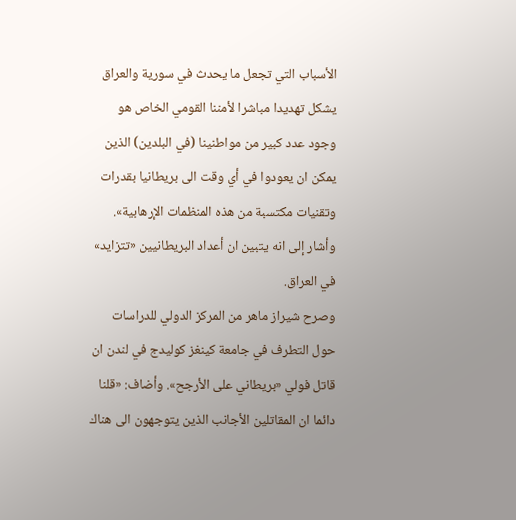الأسباب التي تجعل ما يحدث في سورية والعراق يشكل تهديدا مباشرا لأمننا القومي الخاص هو وجود عدد كبير من مواطنينا (في البلدين) الذين يمكن ان يعودوا في أي وقت الى بريطانيا بقدرات وتقنيات مكتسبة من هذه المنظمات الإرهابية». وأشار إلى انه يتبين ان أعداد البريطانيين «تتزايد» في العراق.
وصرح شيراز ماهر من المركز الدولي للدراسات حول التطرف في جامعة كينغز كوليدج في لندن ان قاتل فولي «بريطاني على الأرجح». وأضاف: «قلنا دائما ان المقاتلين الأجانب الذين يتوجهون الى هناك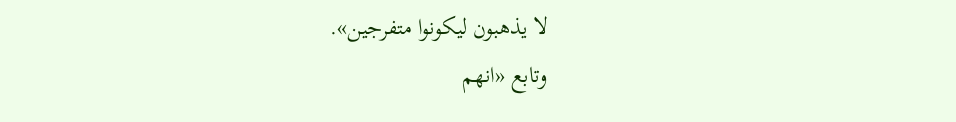لا يذهبون ليكونوا متفرجين».
وتابع «انهم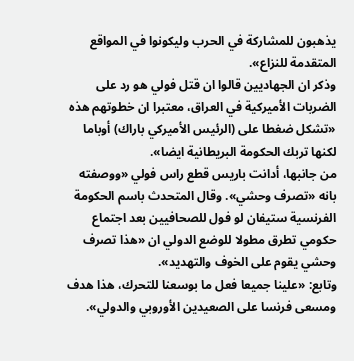يذهبون للمشاركة في الحرب وليكونوا في المواقع المتقدمة للنزاع».
وذكر ان الجهاديين قالوا ان قتل فولي هو رد على الضربات الأميركية في العراق، معتبرا ان خطوتهم هذه «تشكل ضغطا على (الرئيس الأميركي باراك) أوباما لكنها تربك الحكومة البريطانية ايضا».
من جانبها، أدانت باريس قطع راس فولي «ووصفته بانه «تصرف وحشي». وقال المتحدث باسم الحكومة الفرنسية ستيفان لو فول للصحافيين بعد اجتماع حكومي تطرق مطولا للوضع الدولي ان «هذا تصرف وحشي يقوم على الخوف والتهديد».
وتابع: «علينا جميعا فعل ما بوسعنا للتحرك، هذا هدف ومسعى فرنسا على الصعيدين الأوروبي والدولي».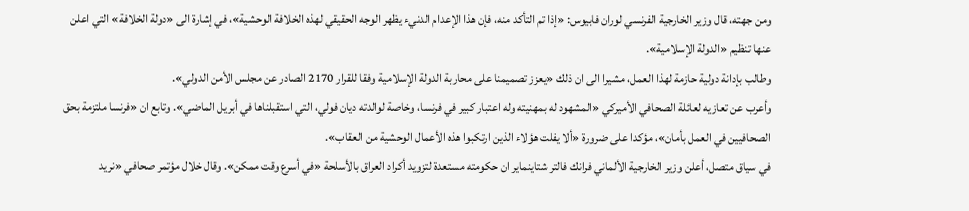ومن جهته، قال وزير الخارجية الفرنسي لوران فابيوس: «إذا تم التأكد منه، فإن هذا الإعدام الدنيء يظهر الوجه الحقيقي لهذه الخلافة الوحشية»، في إشارة الى «دولة الخلافة» التي اعلن عنها تنظيم «الدولة الإسلامية».
وطالب بإدانة دولية حازمة لهذا العمل، مشيرا الى ان ذلك «يعزز تصميمنا على محاربة الدولة الإسلامية وفقا للقرار 2170 الصادر عن مجلس الأمن الدولي».
وأعرب عن تعازيه لعائلة الصحافي الأميركي «المشهود له بمهنيته وله اعتبار كبير في فرنسا، وخاصة لوالدته ديان فولي، التي استقبلناها في أبريل الماضي». وتابع ان «فرنسا ملتزمة بحق الصحافيين في العمل بأمان»، مؤكدا على ضرورة «ألا يفلت هؤلاء الذين ارتكبوا هذه الأعمال الوحشية من العقاب».
في سياق متصل، أعلن وزير الخارجية الألماني فرانك فالتر شتاينماير ان حكومته مستعدة لتزويد أكراد العراق بالأسلحة «في أسرع وقت ممكن». وقال خلال مؤتمر صحافي «نريد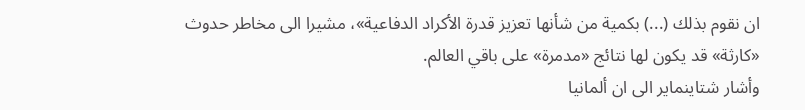ان نقوم بذلك (...) بكمية من شأنها تعزيز قدرة الأكراد الدفاعية»، مشيرا الى مخاطر حدوث «كارثة» قد يكون لها نتائج «مدمرة» على باقي العالم.
وأشار شتاينماير الى ان ألمانيا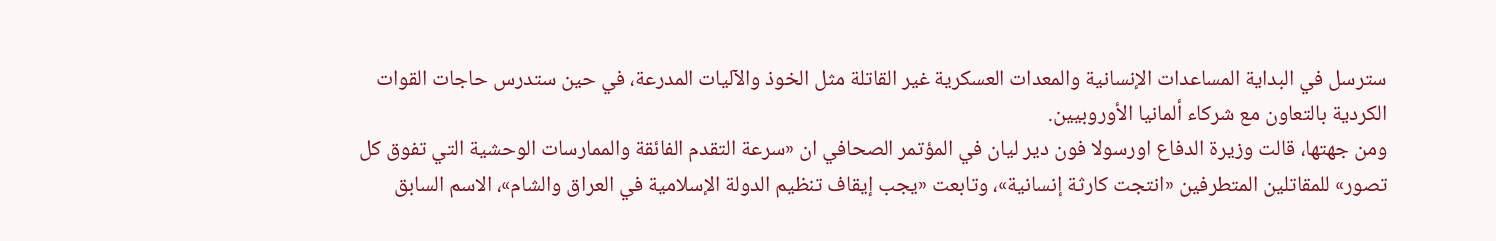سترسل في البداية المساعدات الإنسانية والمعدات العسكرية غير القاتلة مثل الخوذ والآليات المدرعة، في حين ستدرس حاجات القوات الكردية بالتعاون مع شركاء ألمانيا الأوروبيين.
ومن جهتها، قالت وزيرة الدفاع اورسولا فون دير ليان في المؤتمر الصحافي ان «سرعة التقدم الفائقة والممارسات الوحشية التي تفوق كل تصور» للمقاتلين المتطرفين «انتجت كارثة إنسانية»، وتابعت «يجب إيقاف تنظيم الدولة الإسلامية في العراق والشام»، الاسم السابق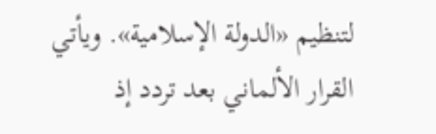لتنظيم «الدولة الإسلامية». ويأتي القرار الألماني بعد تردد إذ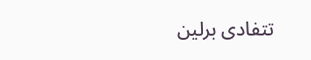تتفادى برلين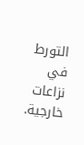التورط في نزاعات خارجية.